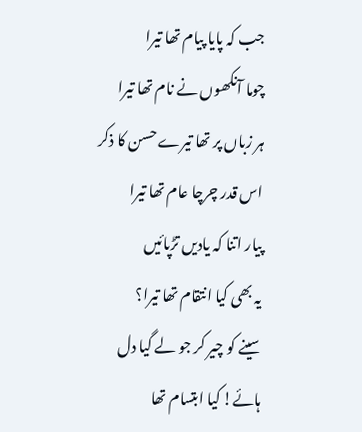جب کہ پایا پیام تھا تیرا
چوما آنکھوں نے نام تھا تیرا
ہر زباں پر تھا تیرے حسن کا ذکر
اس قدر چرچا عام تھا تیرا
پیار اتنا کہ یادیں تڑپائیں
یہ بھی کیا انتقام تھا تیرا؟
سینے کو چیر کر جو لے گیا دل
ہائے! کیا ابتسام تھا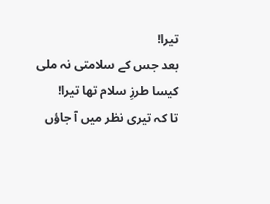تیرا!
بعد جس کے سلامتی نہ ملی
کیسا طرزِ سلام تھا تیرا!
تا کہ تیری نظر میں آ جاؤں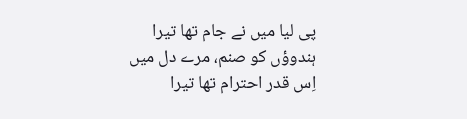پی لیا میں نے جام تھا تیرا
ہندوؤں کو صنم، مرے دل میں
اِس قدر احترام تھا تیرا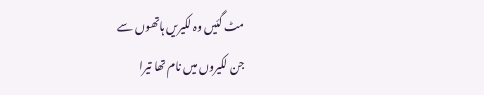مٹ گئیں وہ لکیریں ہاتھوں سے
جن لکیروں میں نام تھا تیرا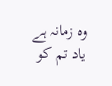وہ زمانہ ہے یاد تم کو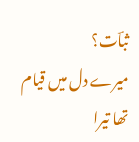ثباؔت؟
میرے دل میں قیام تھا تیرا